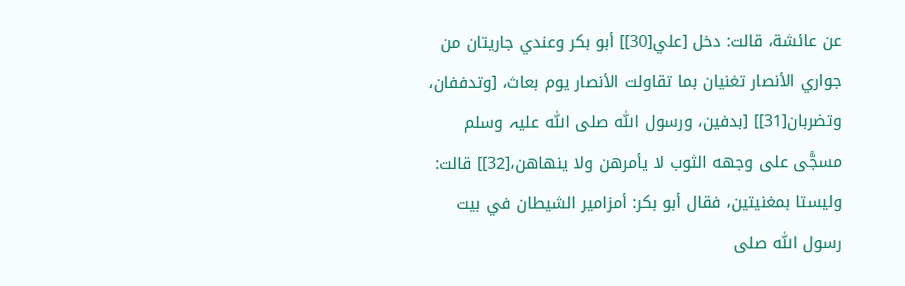عن عائشة، قالت: دخل [علي[30]] أبو بكر وعندي جاريتان من جواري الأنصار تغنيان بما تقاولت الأنصار يوم بعاث، [وتدففان، وتضربان[31]] [بدفين، ورسول اللّٰہ صلی اللّٰہ علیہ وسلم مسجًّى على وجهه الثوب لا يأمرهن ولا ينهاهن،[32]] قالت: وليستا بمغنيتين، فقال أبو بكر: أمزامير الشيطان في بيت رسول اللّٰہ صلی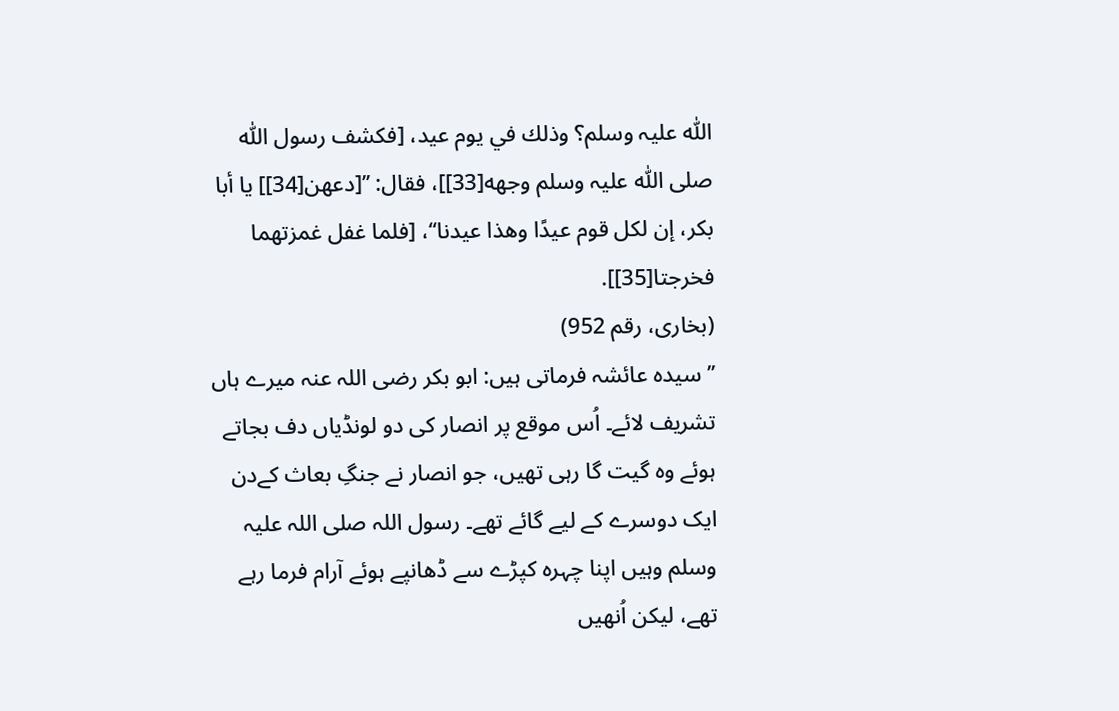اللّٰہ علیہ وسلم؟ وذلك في يوم عيد، [فكشف رسول اللّٰہ صلی اللّٰہ علیہ وسلم وجهه[33]]، فقال: ’’[دعهن[34]] يا أبا بكر، إن لكل قوم عيدًا وهذا عيدنا‘‘، [فلما غفل غمزتهما فخرجتا[35]].
(بخاری، رقم 952)
’’سیدہ عائشہ فرماتی ہیں: ابو بکر رضی اللہ عنہ میرے ہاں تشریف لائے۔ اُس موقع پر انصار کی دو لونڈیاں دف بجاتے ہوئے وہ گیت گا رہی تھیں، جو انصار نے جنگِ بعاث کےدن ایک دوسرے کے لیے گائے تھے۔ رسول اللہ صلی اللہ علیہ وسلم وہیں اپنا چہرہ کپڑے سے ڈھانپے ہوئے آرام فرما رہے تھے، لیکن اُنھیں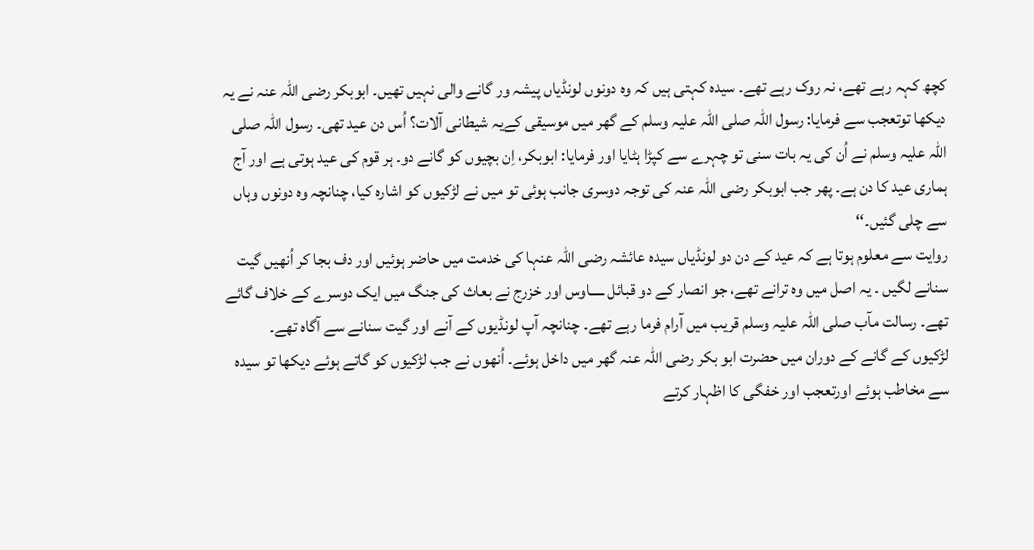کچھ کہہ رہے تھے، نہ روک رہے تھے۔ سیدہ کہتی ہیں کہ وہ دونوں لونڈیاں پیشہ ور گانے والی نہیں تھیں۔ ابوبکر رضی اللہ عنہ نے یہ دیکھا توتعجب سے فرمایا: رسول اللہ صلی اللہ علیہ وسلم کے گھر میں موسیقی کےیہ شیطانی آلات؟ اُس دن عید تھی۔ رسول اللہ صلی اللہ علیہ وسلم نے اُن کی یہ بات سنی تو چہرے سے کپڑا ہٹایا اور فرمایا: ابوبکر، اِن بچیوں کو گانے دو۔ ہر قوم کی عید ہوتی ہے اور آج ہماری عید کا دن ہے۔ پھر جب ابوبکر رضی اللہ عنہ کی توجہ دوسری جانب ہوئی تو میں نے لڑکیوں کو اشارہ کیا، چنانچہ وہ دونوں وہاں سے چلی گئیں۔‘‘
روایت سے معلوم ہوتا ہے کہ عید کے دن دو لونڈیاں سیدہ عائشہ رضی اللہ عنہا کی خدمت میں حاضر ہوئیں اور دف بجا کر اُنھیں گیت سنانے لگیں ۔ یہ اصل میں وہ ترانے تھے، جو انصار کے دو قبائل ـــــاوس اور خزرج نے بعاث کی جنگ میں ایک دوسرے کے خلاف گائے تھے۔ رسالت مآب صلی اللہ علیہ وسلم قریب میں آرام فرما رہے تھے۔ چنانچہ آپ لونڈیوں کے آنے اور گیت سنانے سے آگاہ تھے۔
لڑکیوں کے گانے کے دوران میں حضرت ابو بکر رضی اللہ عنہ گھر میں داخل ہوئے۔ اُنھوں نے جب لڑکیوں کو گاتے ہوئے دیکھا تو سیدہ سے مخاطب ہوئے اورتعجب اور خفگی کا اظہار کرتے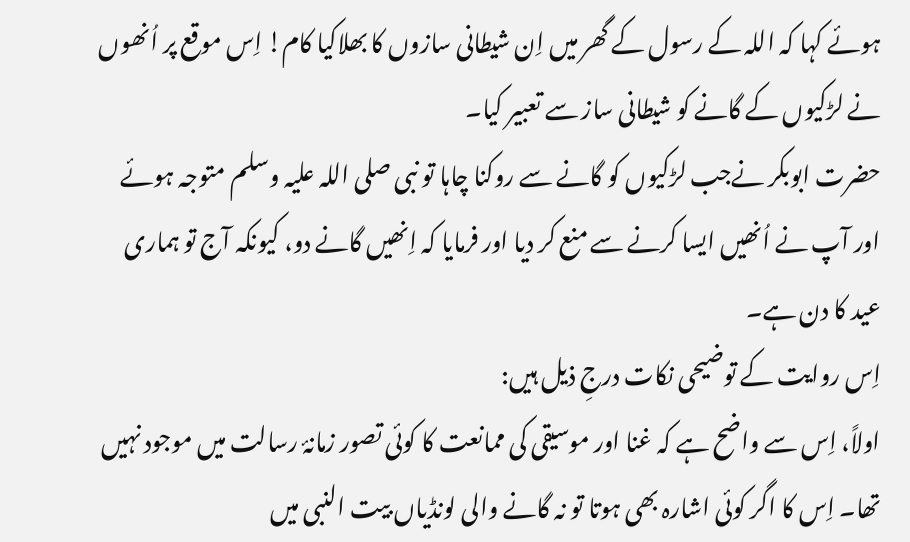ہوئے کہا کہ اللہ کے رسول کے گھر میں اِن شیطانی سازوں کا بھلاکیا کام! اِس موقع پر اُنھوں نے لڑکیوں کے گانے کو شیطانی ساز سے تعبیر کیا۔
حضرت ابوبکر نےجب لڑکیوں کو گانے سے روکنا چاہا تو نبی صلی اللہ علیہ وسلم متوجہ ہوئے اور آپ نے اُنھیں ایسا کرنے سے منع کر دیا اور فرمایا کہ اِنھیں گانے دو، کیونکہ آج تو ہماری عید کا دن ہے۔
اِس روایت کے توضیحی نکات درجِ ذیل ہیں:
اولاً، اِس سے واضح ہے کہ غنا اور موسیقی کی ممانعت کا کوئی تصور زمانۂ رسالت میں موجود نہیں تھا۔ اِس کا اگر کوئی اشارہ بھی ہوتا تو نہ گانے والی لونڈیاں بیت النبی میں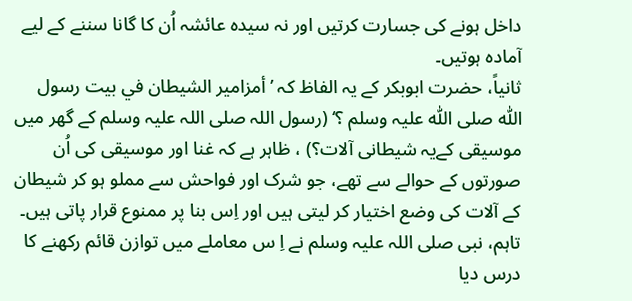داخل ہونے کی جسارت کرتیں اور نہ سیدہ عائشہ اُن کا گانا سننے کے لیے آمادہ ہوتیں۔
ثانیاً، حضرت ابوبکر کے یہ الفاظ کہ ’أمزامير الشيطان في بيت رسول اللّٰہ صلی اللّٰہ علیہ وسلم ؟‘ (رسول اللہ صلی اللہ علیہ وسلم کے گھر میں موسیقی کےیہ شیطانی آلات؟) ، ظاہر ہے کہ غنا اور موسیقی کی اُن صورتوں کے حوالے سے تھے، جو شرک اور فواحش سے مملو ہو کر شیطان کے آلات کی وضع اختیار کر لیتی ہیں اور اِس بنا پر ممنوع قرار پاتی ہیں۔ تاہم، نبی صلی اللہ علیہ وسلم نے اِ س معاملے میں توازن قائم رکھنے کا درس دیا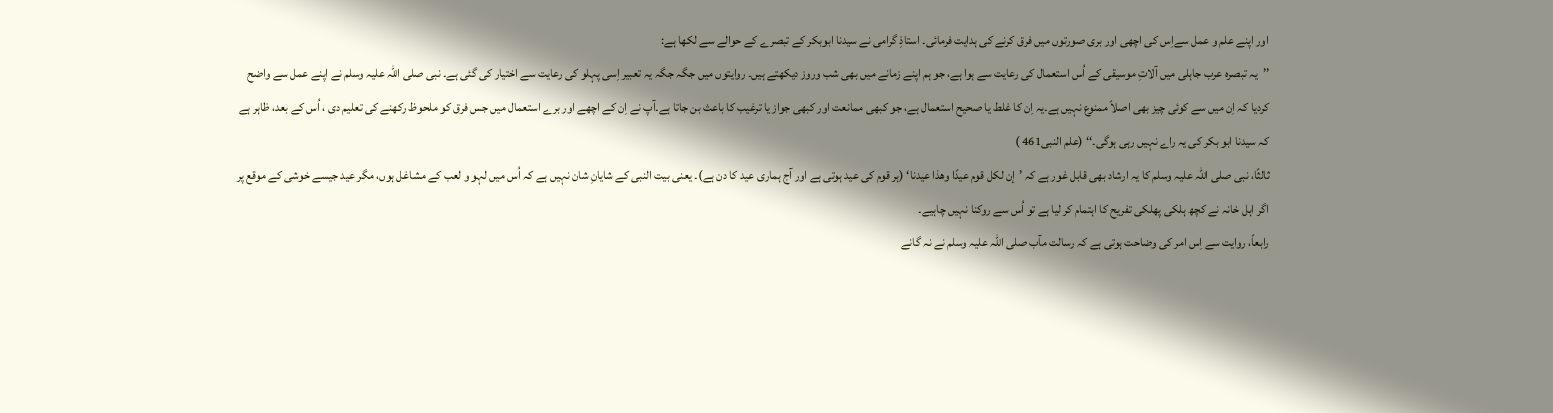اور اپنے علم و عمل سےاِس کی اچھی اور بری صورتوں میں فرق کرنے کی ہدایت فرمائی۔ استاذِ گرامی نے سیدنا ابوبکر کے تبصرے کے حوالے سے لکھا ہے:
’’یہ تبصرہ عرب جاہلی میں آلاتِ موسیقی کے اُس استعمال کی رعایت سے ہوا ہے، جو ہم اپنے زمانے میں بھی شب وروز دیکھتے ہیں۔ روایتوں میں جگہ جگہ یہ تعبیر اِسی پہلو کی رعایت سے اختیار کی گئی ہے۔ نبی صلی اللہ علیہ وسلم نے اپنے عمل سے واضح کردیا کہ اِن میں سے کوئی چیز بھی اصلاً ممنوع نہیں ہے۔یہ اِن کا غلط یا صحیح استعمال ہے، جو کبھی ممانعت اور کبھی جواز یا ترغیب کا باعث بن جاتا ہے۔آپ نے اِن کے اچھے اور برے استعمال میں جس فرق کو ملحوظ رکھنے کی تعلیم دی ، اُس کے بعد، ظاہر ہے کہ سیدنا ابو بکر کی یہ راے نہیں رہی ہوگی۔‘‘ (علم النبی461 )
ثالثًا، نبی صلی اللہ علیہ وسلم کا یہ ارشاد بھی قابل غور ہے کہ ’إن لكل قوم عيدًا وهذا عيدنا‘ (ہر قوم کی عید ہوتی ہے اور آج ہماری عید کا دن ہے)۔ یعنی بیت النبی کے شایانِ شان نہیں ہے کہ اُس میں لہو و لعب کے مشاغل ہوں، مگر عید جیسے خوشی کے موقع پر اگر اہل خانہ نے کچھ ہلکی پھلکی تفریح کا اہتمام کر لیا ہے تو اُس سے روکنا نہیں چاہیے۔
رابعاً، روایت سے اِس امر کی وضاحت ہوتی ہے کہ رسالت مآب صلی اللہ علیہ وسلم نے نہ گانے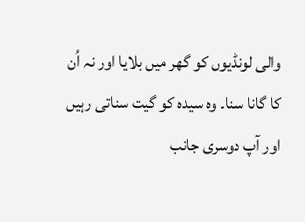والی لونڈیوں کو گھر میں بلایا اور نہ اُن کا گانا سنا۔ وہ سیدہ کو گیت سناتی رہیں اور آپ دوسری جانب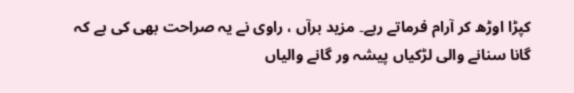کپڑا اوڑھ کر آرام فرماتے رہے۔ مزید برآں ، راوی نے یہ صراحت بھی کی ہے کہ گانا سنانے والی لڑکیاں پیشہ ور گانے والیاں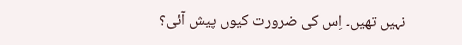نہیں تھیں۔ اِس کی ضرورت کیوں پیش آئی؟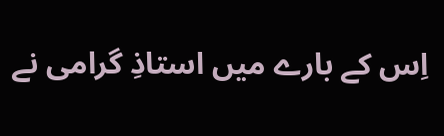اِس کے بارے میں استاذِ گرامی نے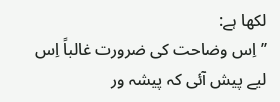لکھا ہے:
’’اِس وضاحت کی ضرورت غالباً اِس لیے پیش آئی کہ پیشہ ور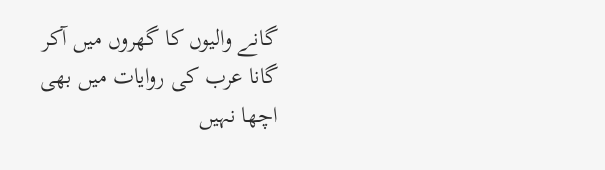گانے والیوں کا گھروں میں آکر گانا عرب کی روایات میں بھی اچھا نہیں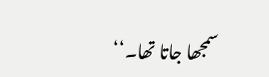سمجھا جاتا تھا۔‘‘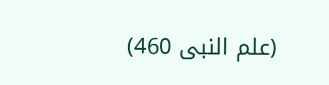(علم النبی 460)